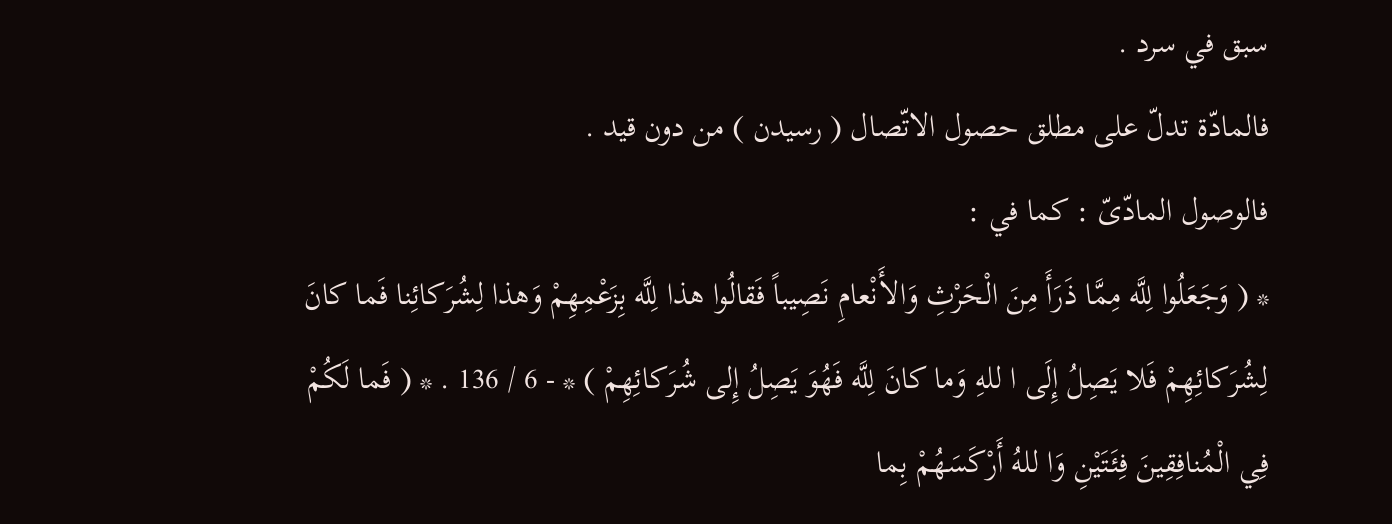سبق في سرد .
فالمادّة تدلّ على مطلق حصول الاتّصال ( رسيدن ) من دون قيد .
فالوصول المادّىّ : كما في :
* ( وَجَعَلُوا لِلَّه مِمَّا ذَرَأَ مِنَ الْحَرْثِ وَالأَنْعامِ نَصِيباً فَقالُوا هذا لِلَّه بِزَعْمِهِمْ وَهذا لِشُرَكائِنا فَما كانَ لِشُرَكائِهِمْ فَلا يَصِلُ إِلَى ا للهِ وَما كانَ لِلَّه فَهُوَ يَصِلُ إِلى شُرَكائِهِمْ ) * - 6 / 136 . * ( فَما لَكُمْ فِي الْمُنافِقِينَ فِئَتَيْنِ وَا للهُ أَرْكَسَهُمْ بِما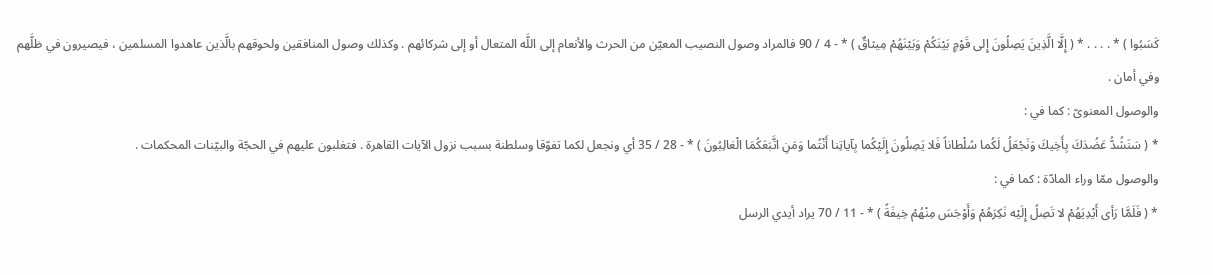كَسَبُوا ) * . . . . * ( إِلَّا الَّذِينَ يَصِلُونَ إِلى قَوْمٍ بَيْنَكُمْ وَبَيْنَهُمْ مِيثاقٌ ) * - 4 / 90 فالمراد وصول النصيب المعيّن من الحرث والأنعام إلى اللَّه المتعال أو إلى شركائهم . وكذلك وصول المنافقين ولحوقهم بالَّذين عاهدوا المسلمين ، فيصيرون في ظلَّهم وفي أمان .
والوصول المعنوىّ : كما في :
* ( سَنَشُدُّ عَضُدَكَ بِأَخِيكَ وَنَجْعَلُ لَكُما سُلْطاناً فَلا يَصِلُونَ إِلَيْكُما بِآياتِنا أَنْتُما وَمَنِ اتَّبَعَكُمَا الْغالِبُونَ ) * - 28 / 35 أي ونجعل لكما تفوّقا وسلطنة بسبب نزول الآيات القاهرة . فتغلبون عليهم في الحجّة والبيّنات المحكمات .
والوصول ممّا وراء المادّة : كما في :
* ( فَلَمَّا رَأى أَيْدِيَهُمْ لا تَصِلُ إِلَيْه نَكِرَهُمْ وَأَوْجَسَ مِنْهُمْ خِيفَةً ) * - 11 / 70 يراد أيدي الرسل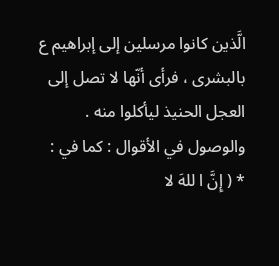الَّذين كانوا مرسلين إلى إبراهيم ع بالبشرى ، فرأى أنّها لا تصل إلى العجل الحنيذ ليأكلوا منه .
والوصول في الأقوال : كما في :
* ( إِنَّ ا للهَ لا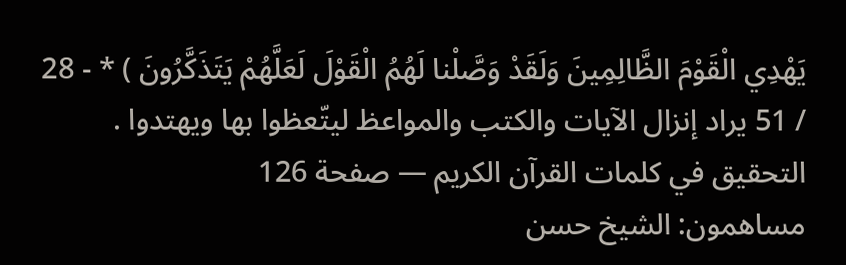يَهْدِي الْقَوْمَ الظَّالِمِينَ وَلَقَدْ وَصَّلْنا لَهُمُ الْقَوْلَ لَعَلَّهُمْ يَتَذَكَّرُونَ ) * - 28 / 51 يراد إنزال الآيات والكتب والمواعظ ليتّعظوا بها ويهتدوا .
التحقيق في كلمات القرآن الكريم — صفحة 126
مساهمون: الشيخ حسن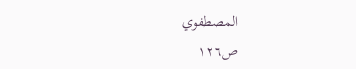المصطفوي
ص١٢٦